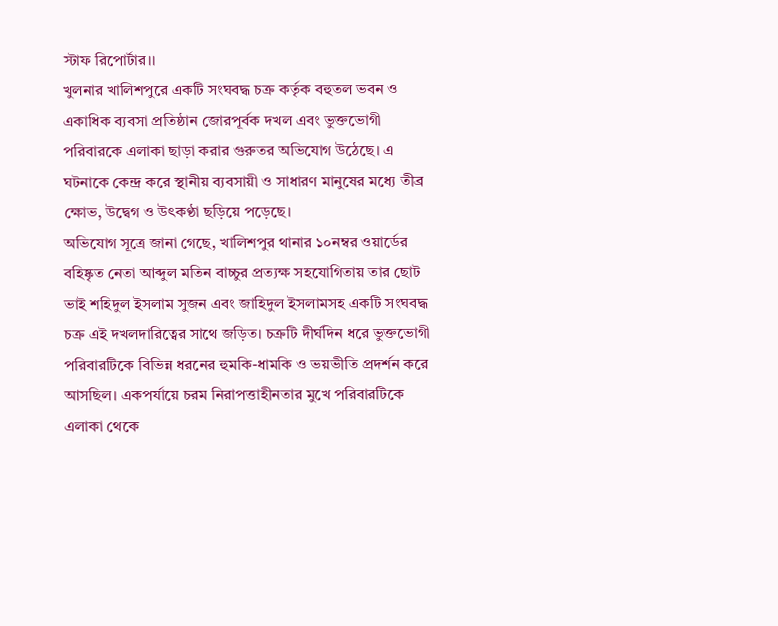স্টাফ রিপোর্টার।।
খুলনার খালিশপুরে একটি সংঘবদ্ধ চক্র কর্তৃক বহুতল ভবন ও একাধিক ব্যবসা প্রতিষ্ঠান জোরপূর্বক দখল এবং ভুক্তভোগী পরিবারকে এলাকা ছাড়া করার গুরুতর অভিযোগ উঠেছে। এ ঘটনাকে কেন্দ্র করে স্থানীয় ব্যবসায়ী ও সাধারণ মানুষের মধ্যে তীব্র ক্ষোভ, উদ্বেগ ও উৎকণ্ঠা ছড়িয়ে পড়েছে।
অভিযোগ সূত্রে জানা গেছে, খালিশপুর থানার ১০নম্বর ওয়ার্ডের বহিষ্কৃত নেতা আব্দুল মতিন বাচ্চুর প্রত্যক্ষ সহযোগিতায় তার ছোট ভাই শহিদুল ইসলাম সুজন এবং জাহিদুল ইসলামসহ একটি সংঘবদ্ধ চক্র এই দখলদারিত্বের সাথে জড়িত। চক্রটি দীর্ঘদিন ধরে ভুক্তভোগী পরিবারটিকে বিভিন্ন ধরনের হুমকি-ধামকি ও ভয়ভীতি প্রদর্শন করে আসছিল। একপর্যায়ে চরম নিরাপত্তাহীনতার মুখে পরিবারটিকে এলাকা থেকে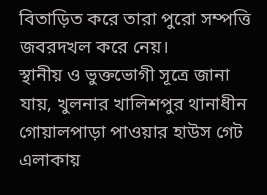বিতাড়িত করে তারা পুরো সম্পত্তি জবরদখল করে নেয়।
স্থানীয় ও ভুক্তভোগী সূত্রে জানা যায়, খুলনার খালিশপুর থানাধীন গোয়ালপাড়া পাওয়ার হাউস গেট এলাকায়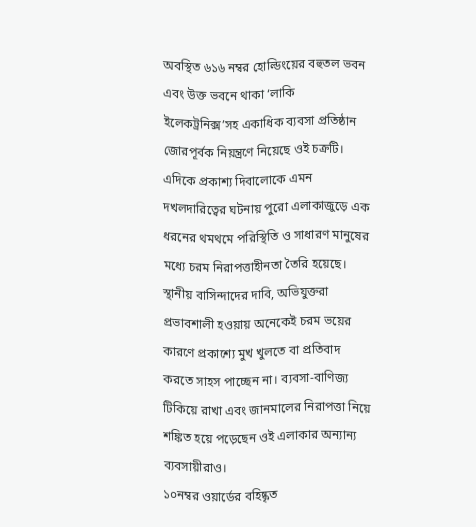অবস্থিত ৬১৬ নম্বর হোল্ডিংয়ের বহুতল ভবন এবং উক্ত ভবনে থাকা ‘লাকি ইলেকট্রনিক্স’সহ একাধিক ব্যবসা প্রতিষ্ঠান জোরপূর্বক নিয়ন্ত্রণে নিয়েছে ওই চক্রটি।
এদিকে প্রকাশ্য দিবালোকে এমন দখলদারিত্বের ঘটনায় পুরো এলাকাজুড়ে এক ধরনের থমথমে পরিস্থিতি ও সাধারণ মানুষের মধ্যে চরম নিরাপত্তাহীনতা তৈরি হয়েছে। স্থানীয় বাসিন্দাদের দাবি, অভিযুক্তরা প্রভাবশালী হওয়ায় অনেকেই চরম ভয়ের কারণে প্রকাশ্যে মুখ খুলতে বা প্রতিবাদ করতে সাহস পাচ্ছেন না। ব্যবসা-বাণিজ্য টিকিয়ে রাখা এবং জানমালের নিরাপত্তা নিয়ে শঙ্কিত হয়ে পড়েছেন ওই এলাকার অন্যান্য ব্যবসায়ীরাও।
১০নম্বর ওয়ার্ডের বহিষ্কৃত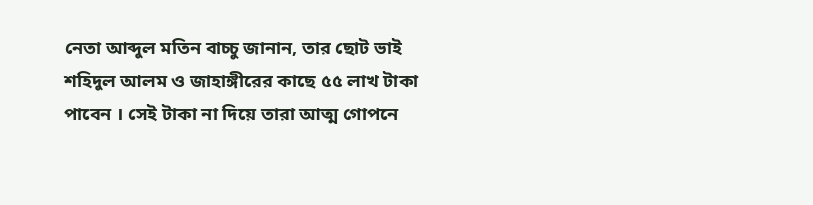নেতা আব্দুল মতিন বাচ্চু জানান, তার ছোট ভাই শহিদুল আলম ও জাহাঙ্গীরের কাছে ৫৫ লাখ টাকা পাবেন । সেই টাকা না দিয়ে তারা আত্ম গোপনে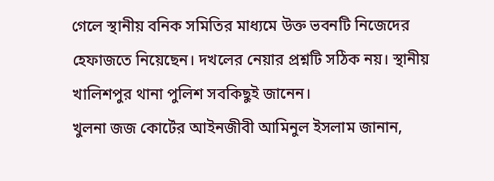গেলে স্থানীয় বনিক সমিতির মাধ্যমে উক্ত ভবনটি নিজেদের হেফাজতে নিয়েছেন। দখলের নেয়ার প্রশ্নটি সঠিক নয়। স্থানীয় খালিশপুর থানা পুলিশ সবকিছুই জানেন।
খুলনা জজ কোর্টের আইনজীবী আমিনুল ইসলাম জানান,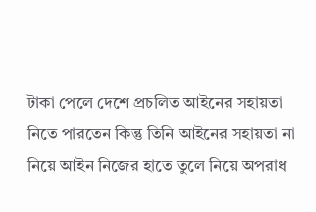টাকা পেলে দেশে প্রচলিত আইনের সহায়তা নিতে পারতেন কিন্তু তিনি আইনের সহায়তা না নিয়ে আইন নিজের হাতে তুলে নিয়ে অপরাধ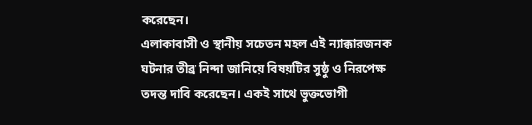করেছেন।
এলাকাবাসী ও স্থানীয় সচেতন মহল এই ন্যাক্কারজনক ঘটনার তীব্র নিন্দা জানিয়ে বিষয়টির সুষ্ঠু ও নিরপেক্ষ তদন্ত দাবি করেছেন। একই সাথে ভুক্তভোগী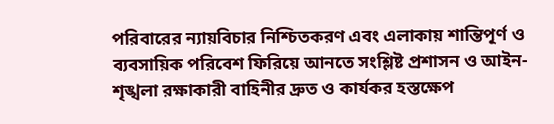পরিবারের ন্যায়বিচার নিশ্চিতকরণ এবং এলাকায় শান্তিপূর্ণ ও ব্যবসায়িক পরিবেশ ফিরিয়ে আনতে সংশ্লিষ্ট প্রশাসন ও আইন-শৃঙ্খলা রক্ষাকারী বাহিনীর দ্রুত ও কার্যকর হস্তক্ষেপ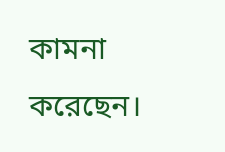কামনা করেছেন।